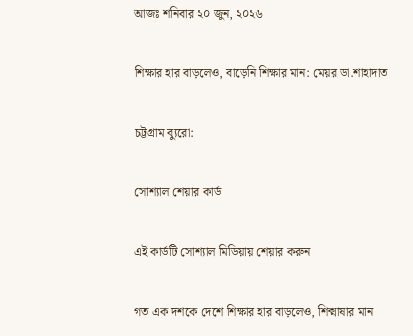আজঃ শনিবার ২০ জুন, ২০২৬

শিক্ষার হার বাড়লেও, বাড়েনি শিক্ষার মান: মেয়র ডা.শাহাদাত

চট্টগ্রাম ব্যুরো:

সোশ্যাল শেয়ার কার্ড

এই কার্ডটি সোশ্যাল মিডিয়ায় শেয়ার করুন

গত এক দশকে দেশে শিক্ষার হার বাড়লেও, শিক্মাষার মান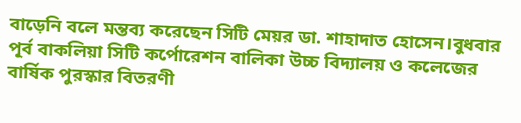বাড়েনি বলে মন্তব্য করেছেন সিটি মেয়র ডা. শাহাদাত হোসেন।বুধবার পূর্ব বাকলিয়া সিটি কর্পোরেশন বালিকা উচ্চ বিদ্যালয় ও কলেজের বার্ষিক পুরস্কার বিতরণী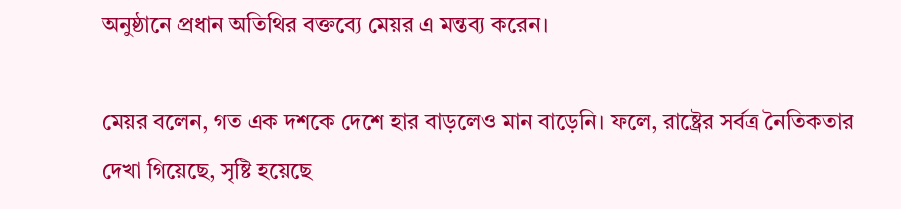অনুষ্ঠানে প্রধান অতিথির বক্তব্যে মেয়র এ মন্তব্য করেন।

মেয়র বলেন, গত এক দশকে দেশে হার বাড়লেও মান বাড়েনি। ফলে, রাষ্ট্রের সর্বত্র নৈতিকতার দেখা গিয়েছে, সৃষ্টি হয়েছে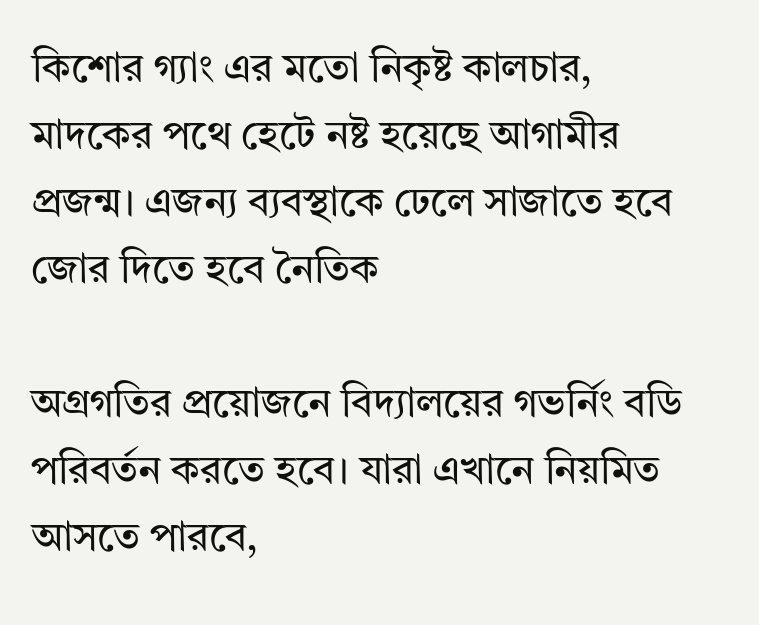কিশোর গ্যাং এর মতো নিকৃষ্ট কালচার, মাদকের পথে হেটে নষ্ট হয়েছে আগামীর প্রজন্ম। এজন্য ব্যবস্থাকে ঢেলে সাজাতে হবে জোর দিতে হবে নৈতিক

অগ্রগতির প্রয়োজনে বিদ্যালয়ের গভর্নিং বডি পরিবর্তন করতে হবে। যারা এখানে নিয়মিত আসতে পারবে,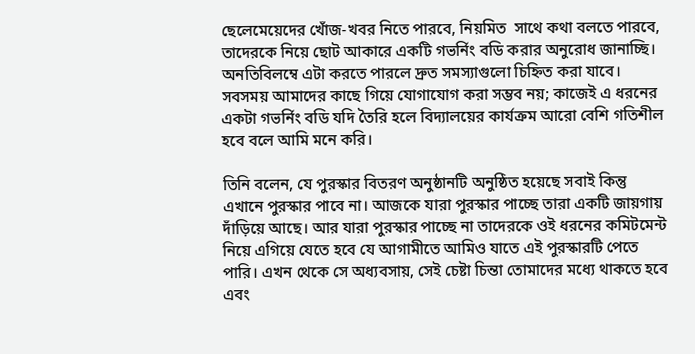ছেলেমেয়েদের খোঁজ-খবর নিতে পারবে, নিয়মিত  সাথে কথা বলতে পারবে, তাদেরকে নিয়ে ছোট আকারে একটি গভর্নিং বডি করার অনুরোধ জানাচ্ছি। অনতিবিলম্বে এটা করতে পারলে দ্রুত সমস্যাগুলো চিহ্নিত করা যাবে। সবসময় আমাদের কাছে গিয়ে যোগাযোগ করা সম্ভব নয়; কাজেই এ ধরনের একটা গভর্নিং বডি যদি তৈরি হলে বিদ্যালয়ের কার্যক্রম আরো বেশি গতিশীল হবে বলে আমি মনে করি।

তিনি বলেন, যে পুরস্কার বিতরণ অনুষ্ঠানটি অনুষ্ঠিত হয়েছে সবাই কিন্তু এখানে পুরস্কার পাবে না। আজকে যারা পুরস্কার পাচ্ছে তারা একটি জায়গায় দাঁড়িয়ে আছে। আর যারা পুরস্কার পাচ্ছে না তাদেরকে ওই ধরনের কমিটমেন্ট নিয়ে এগিয়ে যেতে হবে যে আগামীতে আমিও যাতে এই পুরস্কারটি পেতে পারি। এখন থেকে সে অধ্যবসায়, সেই চেষ্টা চিন্তা তোমাদের মধ্যে থাকতে হবে এবং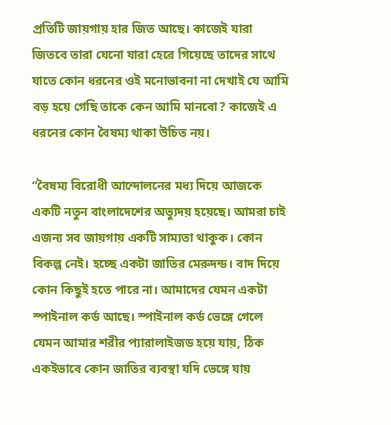প্রতিটি জায়গায় হার জিত আছে। কাজেই যারা জিতবে তারা যেনো যারা হেরে গিয়েছে তাদের সাথে যাতে কোন ধরনের ওই মনোভাবনা না দেখাই যে আমি বড় হয়ে গেছি তাকে কেন আমি মানবো? কাজেই এ ধরনের কোন বৈষম্য থাকা উচিত নয়।

“বৈষম্য বিরোধী আন্দোলনের মধ্য দিয়ে আজকে একটি নতুন বাংলাদেশের অভ্যুদয় হয়েছে। আমরা চাই এজন্য সব জায়গায় একটি সাম্যতা থাকুক। কোন বিকল্প নেই। হচ্ছে একটা জাতির মেরুদন্ড। বাদ দিয়ে কোন কিছুই হতে পারে না। আমাদের যেমন একটা স্পাইনাল কর্ড আছে। স্পাইনাল কর্ড ভেঙ্গে গেলে যেমন আমার শরীর প্যারালাইজড হয়ে যায়, ঠিক একইভাবে কোন জাতির ব্যবস্থা যদি ভেঙ্গে যায়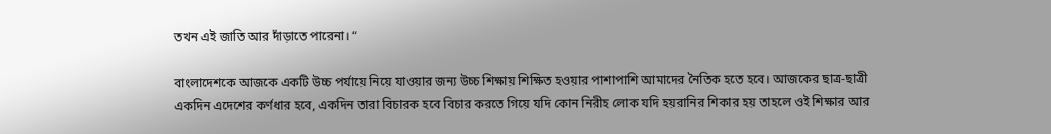তখন এই জাতি আর দাঁড়াতে পারেনা। “

বাংলাদেশকে আজকে একটি উচ্চ পর্যায়ে নিয়ে যাওয়ার জন্য উচ্চ শিক্ষায় শিক্ষিত হওয়ার পাশাপাশি আমাদের নৈতিক হতে হবে। আজকের ছাত্র-ছাত্রী একদিন এদেশের কর্ণধার হবে, একদিন তারা বিচারক হবে বিচার করতে গিয়ে যদি কোন নিরীহ লোক যদি হয়রানির শিকার হয় তাহলে ওই শিক্ষার আর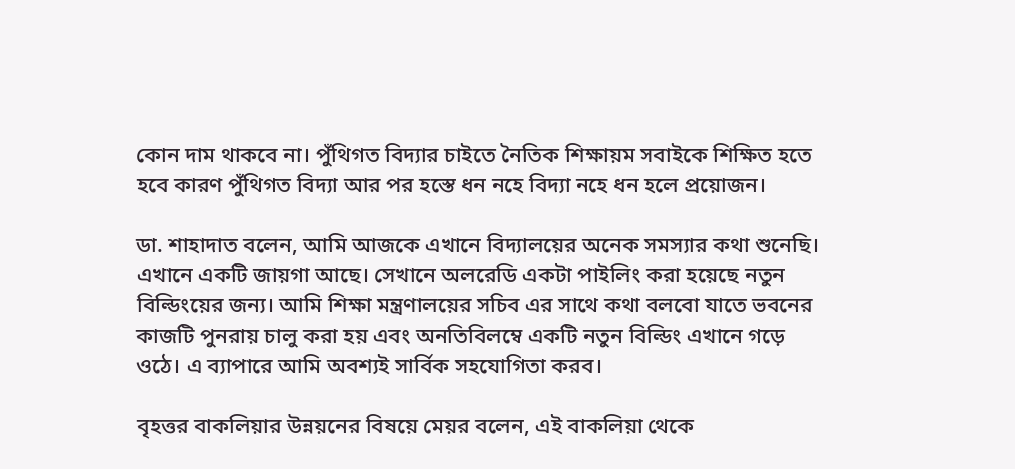কোন দাম থাকবে না। পুঁথিগত বিদ্যার চাইতে নৈতিক শিক্ষায়ম সবাইকে শিক্ষিত হতে হবে কারণ পুঁথিগত বিদ্যা আর পর হস্তে ধন নহে বিদ্যা নহে ধন হলে প্রয়োজন।

ডা. শাহাদাত বলেন, আমি আজকে এখানে বিদ্যালয়ের অনেক সমস্যার কথা শুনেছি। এখানে একটি জায়গা আছে। সেখানে অলরেডি একটা পাইলিং করা হয়েছে নতুন বিল্ডিংয়ের জন্য। আমি শিক্ষা মন্ত্রণালয়ের সচিব এর সাথে কথা বলবো যাতে ভবনের কাজটি পুনরায় চালু করা হয় এবং অনতিবিলম্বে একটি নতুন বিল্ডিং এখানে গড়ে ওঠে। এ ব্যাপারে আমি অবশ্যই সার্বিক সহযোগিতা করব।

বৃহত্তর বাকলিয়ার উন্নয়নের বিষয়ে মেয়র বলেন, এই বাকলিয়া থেকে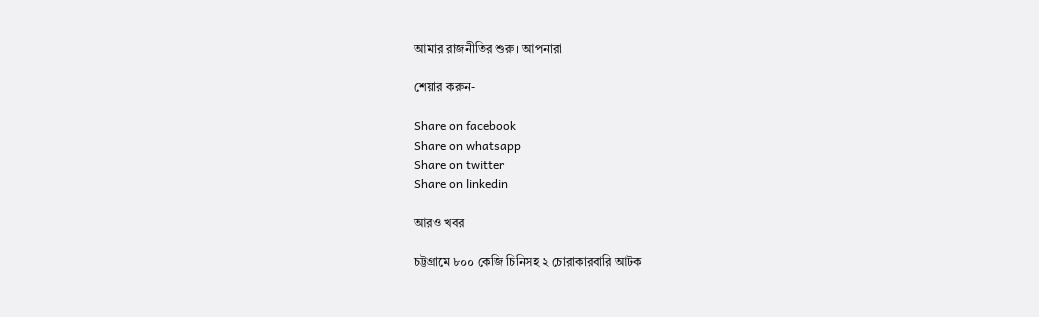আমার রাজনীতির শুরু। আপনারা

শেয়ার করুন-

Share on facebook
Share on whatsapp
Share on twitter
Share on linkedin

আরও খবর

চট্টগ্রামে ৮০০ কেজি চিনিসহ ২ চোরাকারবারি আটক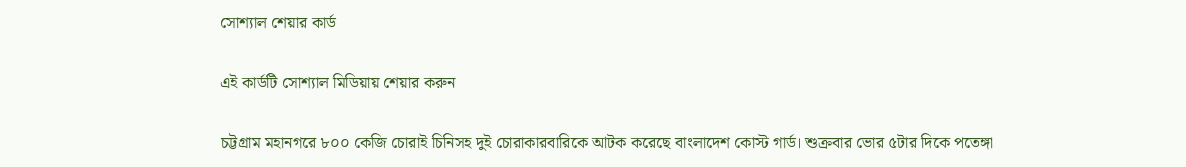সোশ্যাল শেয়ার কার্ড

এই কার্ডটি সোশ্যাল মিডিয়ায় শেয়ার করুন

চট্টগ্রাম মহানগরে ৮০০ কেজি চোরাই চিনিসহ দুই চোরাকারবারিকে আটক করেছে বাংলাদেশ কোস্ট গার্ড। শুক্রবার ভোর ৫টার দিকে পতেঙ্গা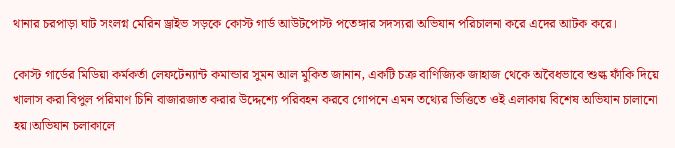থানার চরপাড়া ঘাট সংলগ্ন মেরিন ড্রাইভ সড়কে কোস্ট গার্ড আউটপোস্ট পতেঙ্গার সদস্যরা অভিযান পরিচালনা করে এদের আটক করে।

কোস্ট গার্ডের মিডিয়া কর্মকর্তা লেফটেন্যান্ট কমান্ডার সুমন আল মুকিত জানান, একটি চক্র বাণিজ্যিক জাহাজ থেকে অবৈধভাবে শুল্ক ফাঁকি দিয়ে খালাস করা বিপুল পরিমাণ চিনি বাজারজাত করার উদ্দেশ্যে পরিবহন করবে গোপনে এমন তথ্যের ভিত্তিতে ওই এলাকায় বিশেষ অভিযান চালানো হয়।অভিযান চলাকালে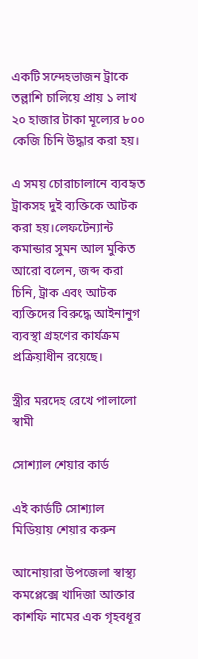একটি সন্দেহভাজন ট্রাকে তল্লাশি চালিয়ে প্রায় ১ লাখ ২০ হাজার টাকা মূল্যের ৮০০ কেজি চিনি উদ্ধার করা হয়।

এ সময় চোরাচালানে ব্যবহৃত ট্রাকসহ দুই ব্যক্তিকে আটক করা হয়।লেফটেন্যান্ট কমান্ডার সুমন আল মুকিত আরো বলেন, জব্দ করা চিনি, ট্রাক এবং আটক ব্যক্তিদের বিরুদ্ধে আইনানুগ ব্যবস্থা গ্রহণের কার্যক্রম প্রক্রিয়াধীন রয়েছে।

স্ত্রীর মরদেহ রেখে পালালো স্বামী

সোশ্যাল শেয়ার কার্ড

এই কার্ডটি সোশ্যাল মিডিয়ায় শেয়ার করুন

আনোয়ারা উপজেলা স্বাস্থ্য কমপ্লেক্সে খাদিজা আক্তার কাশফি নামের এক গৃহবধূর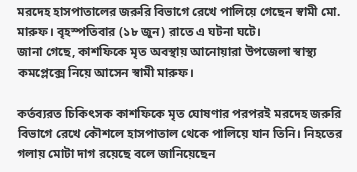মরদেহ হাসপাতালের জরুরি বিভাগে রেখে পালিয়ে গেছেন স্বামী মো. মারুফ। বৃহস্পতিবার (১৮ জুন) রাতে এ ঘটনা ঘটে।
জানা গেছে, কাশফিকে মৃত অবস্থায় আনোয়ারা উপজেলা স্বাস্থ্য কমপ্লেক্সে নিয়ে আসেন স্বামী মারুফ।

কর্তব্যরত চিকিৎসক কাশফিকে মৃত ঘোষণার পরপরই মরদেহ জরুরি বিভাগে রেখে কৌশলে হাসপাতাল থেকে পালিয়ে যান তিনি। নিহতের গলায় মোটা দাগ রয়েছে বলে জানিয়েছেন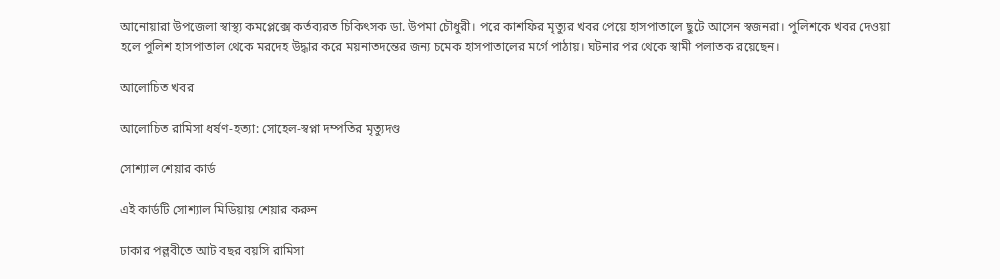আনোয়ারা উপজেলা স্বাস্থ্য কমপ্লেক্সে কর্তব্যরত চিকিৎসক ডা. উপমা চৌধুরী। পরে কাশফির মৃত্যুর খবর পেয়ে হাসপাতালে ছুটে আসেন স্বজনরা। পুলিশকে খবর দেওয়া হলে পুলিশ হাসপাতাল থেকে মরদেহ উদ্ধার করে ময়নাতদন্তের জন্য চমেক হাসপাতালের মর্গে পাঠায়। ঘটনার পর থেকে স্বামী পলাতক রয়েছেন।

আলোচিত খবর

আলোচিত রামিসা ধর্ষণ-হত্যা: সোহেল-স্বপ্না দম্পতির মৃত্যুদণ্ড

সোশ্যাল শেয়ার কার্ড

এই কার্ডটি সোশ্যাল মিডিয়ায় শেয়ার করুন

ঢাকার পল্লবীতে আট বছর বয়সি রামিসা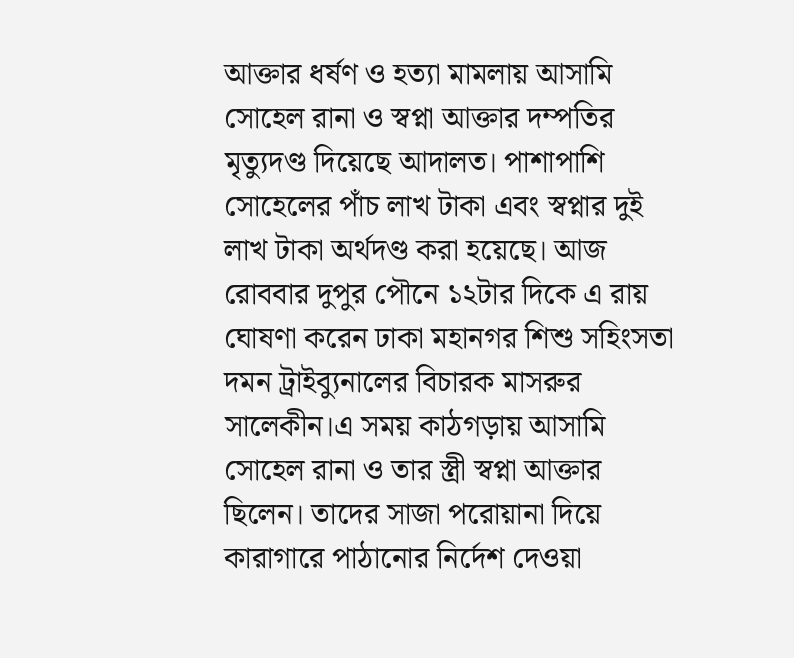আক্তার ধর্ষণ ও হত্যা মামলায় আসামি সোহেল রানা ও স্বপ্না আক্তার দম্পতির মৃত্যুদণ্ড দিয়েছে আদালত। পাশাপাশি সোহেলের পাঁচ লাখ টাকা এবং স্বপ্নার দুই লাখ টাকা অর্থদণ্ড করা হয়েছে। আজ রোববার দুপুর পৌনে ১২টার দিকে এ রায় ঘোষণা করেন ঢাকা মহানগর শিশু সহিংসতা দমন ট্রাইব্যুনালের বিচারক মাসরুর সালেকীন।এ সময় কাঠগড়ায় আসামি সোহেল রানা ও তার স্ত্রী স্বপ্না আক্তার ছিলেন। তাদের সাজা পরোয়ানা দিয়ে কারাগারে পাঠানোর নির্দেশ দেওয়া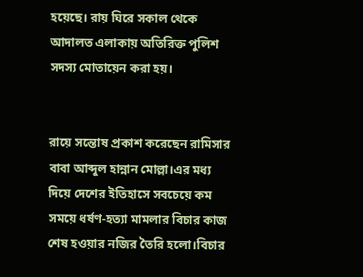হয়েছে। রায় ঘিরে সকাল থেকে আদালত এলাকায় অতিরিক্ত পুলিশ সদস্য মোতায়েন করা হয়।


রায়ে সন্তোষ প্রকাশ করেছেন রামিসার বাবা আব্দুল হান্নান মোল্লা।এর মধ্য দিয়ে দেশের ইতিহাসে সবচেয়ে কম সময়ে ধর্ষণ-হত্যা মামলার বিচার কাজ শেষ হওয়ার নজির তৈরি হলো।বিচার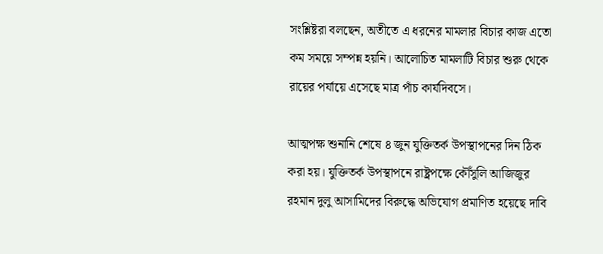সংশ্লিষ্টরা বলছেন, অতীতে এ ধরনের মামলার বিচার কাজ এতো কম সময়ে সম্পন্ন হয়নি। আলোচিত মামলাটি বিচার শুরু থেকে রায়ের পর্যায়ে এসেছে মাত্র পাঁচ কার্যদিবসে।

আত্মপক্ষ শুনানি শেষে ৪ জুন যুক্তিতর্ক উপস্থাপনের দিন ঠিক করা হয়। যুক্তিতর্ক উপস্থাপনে রাষ্ট্রপক্ষে কৌঁসুলি আজিজুর রহমান দুলু আসামিদের বিরুদ্ধে অভিযোগ প্রমাণিত হয়েছে দাবি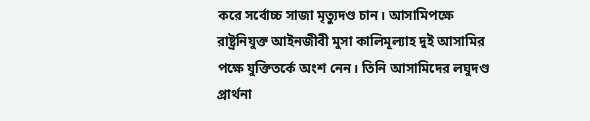করে সর্বোচ্চ সাজা মৃত্যুদণ্ড চান। আসামিপক্ষে রাষ্ট্রনিযুক্ত আইনজীবী মুসা কালিমূল্যাহ দুই আসামির পক্ষে যুক্তিতর্কে অংশ নেন। তিনি আসামিদের লঘুদণ্ড প্রার্থনা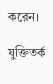করেন।

যুক্তিতর্ক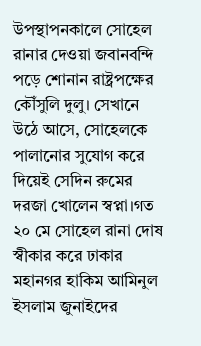উপস্থাপনকালে সোহেল রানার দেওয়া জবানবন্দি পড়ে শোনান রাষ্ট্রপক্ষের কৌঁসুলি দুলু। সেখানে উঠে আসে, সোহেলকে পালানোর সুযোগ করে দিয়েই সেদিন রুমের দরজা খোলেন স্বপ্না।গত ২০ মে সোহেল রানা দোষ স্বীকার করে ঢাকার মহানগর হাকিম আমিনুল ইসলাম জুনাইদের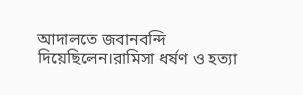আদালতে জবানবন্দি দিয়েছিলেন।রামিসা ধর্ষণ ও হত্যা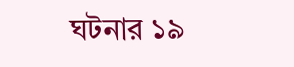ঘটনার ১৯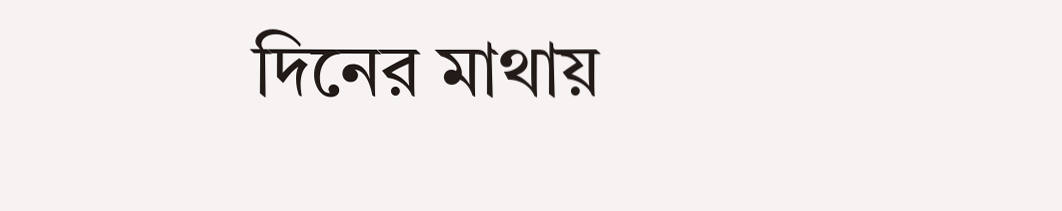দিনের মাথায়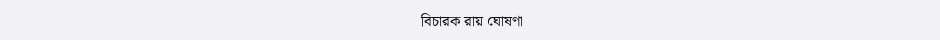বিচারক রায় ঘোষণা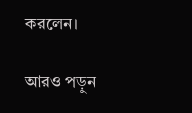করলেন।

আরও পড়ুন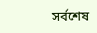সর্বশেষ